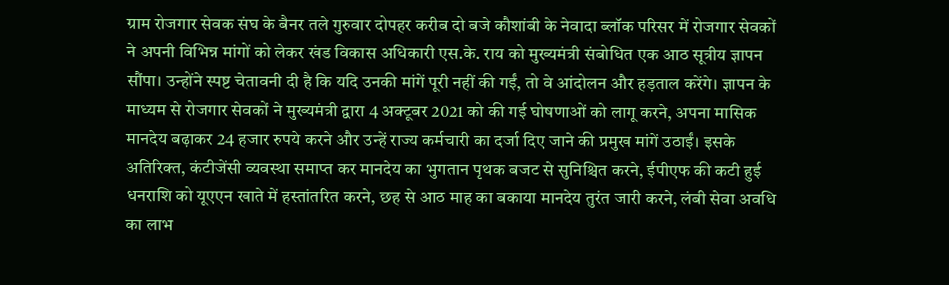ग्राम रोजगार सेवक संघ के बैनर तले गुरुवार दोपहर करीब दो बजे कौशांबी के नेवादा ब्लॉक परिसर में रोजगार सेवकों ने अपनी विभिन्न मांगों को लेकर खंड विकास अधिकारी एस.के. राय को मुख्यमंत्री संबोधित एक आठ सूत्रीय ज्ञापन सौंपा। उन्होंने स्पष्ट चेतावनी दी है कि यदि उनकी मांगें पूरी नहीं की गईं, तो वे आंदोलन और हड़ताल करेंगे। ज्ञापन के माध्यम से रोजगार सेवकों ने मुख्यमंत्री द्वारा 4 अक्टूबर 2021 को की गई घोषणाओं को लागू करने, अपना मासिक मानदेय बढ़ाकर 24 हजार रुपये करने और उन्हें राज्य कर्मचारी का दर्जा दिए जाने की प्रमुख मांगें उठाईं। इसके अतिरिक्त, कंटीजेंसी व्यवस्था समाप्त कर मानदेय का भुगतान पृथक बजट से सुनिश्चित करने, ईपीएफ की कटी हुई धनराशि को यूएएन खाते में हस्तांतरित करने, छह से आठ माह का बकाया मानदेय तुरंत जारी करने, लंबी सेवा अवधि का लाभ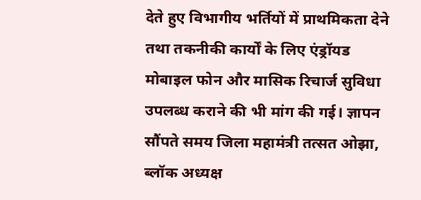देते हुए विभागीय भर्तियों में प्राथमिकता देने तथा तकनीकी कार्यों के लिए एंड्रॉयड मोबाइल फोन और मासिक रिचार्ज सुविधा उपलब्ध कराने की भी मांग की गई। ज्ञापन सौंपते समय जिला महामंत्री तत्सत ओझा, ब्लॉक अध्यक्ष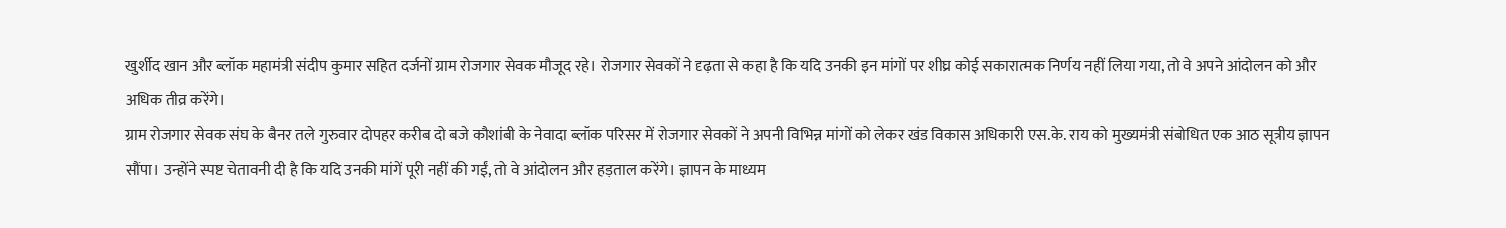खुर्शीद खान और ब्लॉक महामंत्री संदीप कुमार सहित दर्जनों ग्राम रोजगार सेवक मौजूद रहे। रोजगार सेवकों ने दृढ़ता से कहा है कि यदि उनकी इन मांगों पर शीघ्र कोई सकारात्मक निर्णय नहीं लिया गया, तो वे अपने आंदोलन को और अधिक तीव्र करेंगे।
ग्राम रोजगार सेवक संघ के बैनर तले गुरुवार दोपहर करीब दो बजे कौशांबी के नेवादा ब्लॉक परिसर में रोजगार सेवकों ने अपनी विभिन्न मांगों को लेकर खंड विकास अधिकारी एस.के. राय को मुख्यमंत्री संबोधित एक आठ सूत्रीय ज्ञापन सौंपा। उन्होंने स्पष्ट चेतावनी दी है कि यदि उनकी मांगें पूरी नहीं की गईं, तो वे आंदोलन और हड़ताल करेंगे। ज्ञापन के माध्यम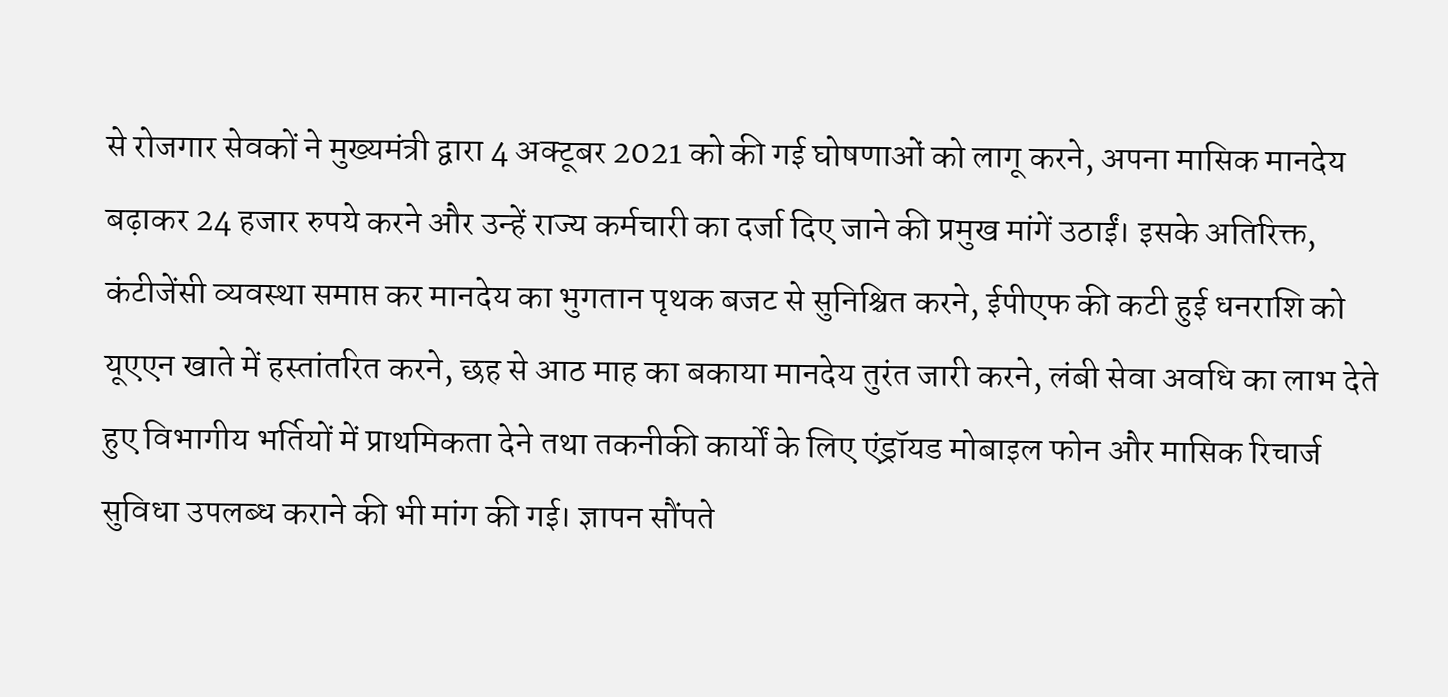से रोजगार सेवकों ने मुख्यमंत्री द्वारा 4 अक्टूबर 2021 को की गई घोषणाओं को लागू करने, अपना मासिक मानदेय बढ़ाकर 24 हजार रुपये करने और उन्हें राज्य कर्मचारी का दर्जा दिए जाने की प्रमुख मांगें उठाईं। इसके अतिरिक्त, कंटीजेंसी व्यवस्था समाप्त कर मानदेय का भुगतान पृथक बजट से सुनिश्चित करने, ईपीएफ की कटी हुई धनराशि को यूएएन खाते में हस्तांतरित करने, छह से आठ माह का बकाया मानदेय तुरंत जारी करने, लंबी सेवा अवधि का लाभ देते हुए विभागीय भर्तियों में प्राथमिकता देने तथा तकनीकी कार्यों के लिए एंड्रॉयड मोबाइल फोन और मासिक रिचार्ज सुविधा उपलब्ध कराने की भी मांग की गई। ज्ञापन सौंपते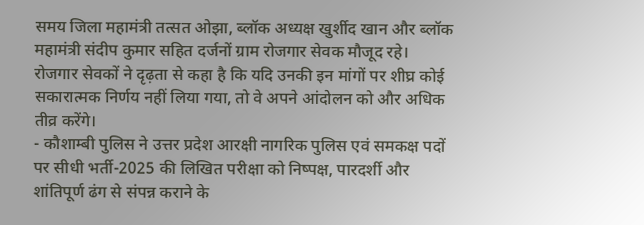समय जिला महामंत्री तत्सत ओझा, ब्लॉक अध्यक्ष खुर्शीद खान और ब्लॉक महामंत्री संदीप कुमार सहित दर्जनों ग्राम रोजगार सेवक मौजूद रहे। रोजगार सेवकों ने दृढ़ता से कहा है कि यदि उनकी इन मांगों पर शीघ्र कोई सकारात्मक निर्णय नहीं लिया गया, तो वे अपने आंदोलन को और अधिक तीव्र करेंगे।
- कौशाम्बी पुलिस ने उत्तर प्रदेश आरक्षी नागरिक पुलिस एवं समकक्ष पदों पर सीधी भर्ती-2025 की लिखित परीक्षा को निष्पक्ष, पारदर्शी और शांतिपूर्ण ढंग से संपन्न कराने के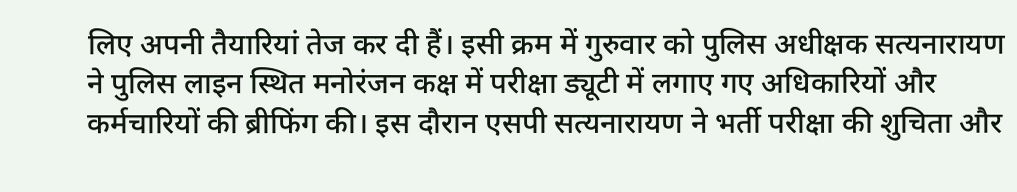लिए अपनी तैयारियां तेज कर दी हैं। इसी क्रम में गुरुवार को पुलिस अधीक्षक सत्यनारायण ने पुलिस लाइन स्थित मनोरंजन कक्ष में परीक्षा ड्यूटी में लगाए गए अधिकारियों और कर्मचारियों की ब्रीफिंग की। इस दौरान एसपी सत्यनारायण ने भर्ती परीक्षा की शुचिता और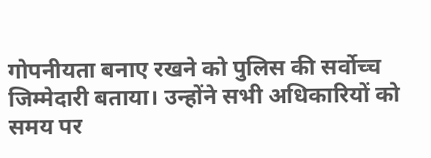गोपनीयता बनाए रखने को पुलिस की सर्वोच्च जिम्मेदारी बताया। उन्होंने सभी अधिकारियों को समय पर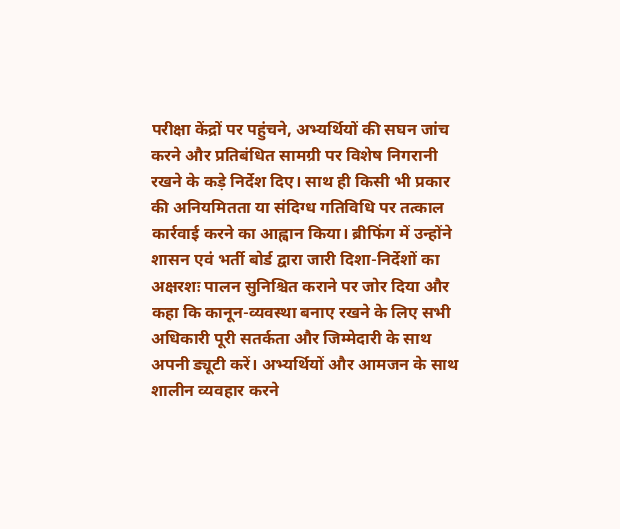परीक्षा केंद्रों पर पहुंचने, अभ्यर्थियों की सघन जांच करने और प्रतिबंधित सामग्री पर विशेष निगरानी रखने के कड़े निर्देश दिए। साथ ही किसी भी प्रकार की अनियमितता या संदिग्ध गतिविधि पर तत्काल कार्रवाई करने का आह्वान किया। ब्रीफिंग में उन्होंने शासन एवं भर्ती बोर्ड द्वारा जारी दिशा-निर्देशों का अक्षरशः पालन सुनिश्चित कराने पर जोर दिया और कहा कि कानून-व्यवस्था बनाए रखने के लिए सभी अधिकारी पूरी सतर्कता और जिम्मेदारी के साथ अपनी ड्यूटी करें। अभ्यर्थियों और आमजन के साथ शालीन व्यवहार करने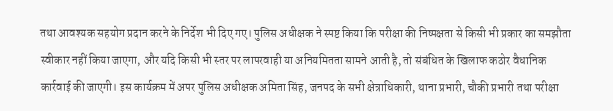तथा आवश्यक सहयोग प्रदान करने के निर्देश भी दिए गए। पुलिस अधीक्षक ने स्पष्ट किया कि परीक्षा की निष्पक्षता से किसी भी प्रकार का समझौता स्वीकार नहीं किया जाएगा, और यदि किसी भी स्तर पर लापरवाही या अनियमितता सामने आती है, तो संबंधित के खिलाफ कठोर वैधानिक कार्रवाई की जाएगी। इस कार्यक्रम में अपर पुलिस अधीक्षक अमिता सिंह, जनपद के सभी क्षेत्राधिकारी, थाना प्रभारी, चौकी प्रभारी तथा परीक्षा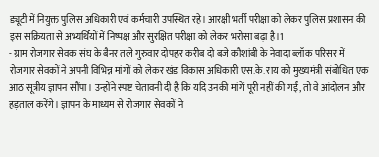ड्यूटी में नियुक्त पुलिस अधिकारी एवं कर्मचारी उपस्थित रहे। आरक्षी भर्ती परीक्षा को लेकर पुलिस प्रशासन की इस सक्रियता से अभ्यर्थियों में निष्पक्ष और सुरक्षित परीक्षा को लेकर भरोसा बढ़ा है।1
- ग्राम रोजगार सेवक संघ के बैनर तले गुरुवार दोपहर करीब दो बजे कौशांबी के नेवादा ब्लॉक परिसर में रोजगार सेवकों ने अपनी विभिन्न मांगों को लेकर खंड विकास अधिकारी एस.के. राय को मुख्यमंत्री संबोधित एक आठ सूत्रीय ज्ञापन सौंपा। उन्होंने स्पष्ट चेतावनी दी है कि यदि उनकी मांगें पूरी नहीं की गईं, तो वे आंदोलन और हड़ताल करेंगे। ज्ञापन के माध्यम से रोजगार सेवकों ने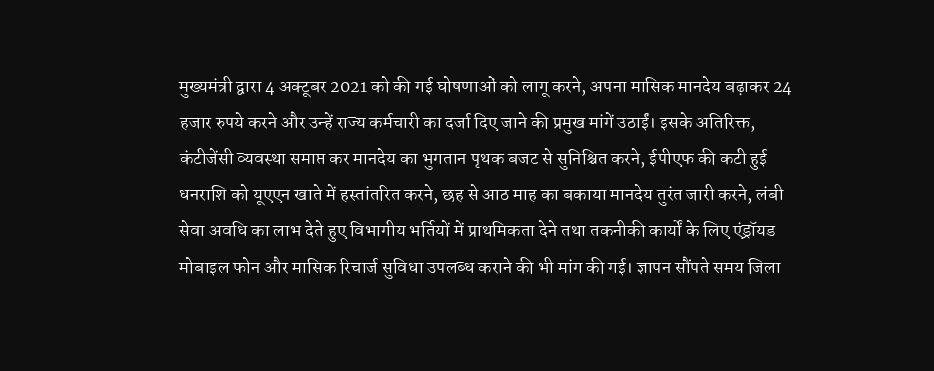मुख्यमंत्री द्वारा 4 अक्टूबर 2021 को की गई घोषणाओं को लागू करने, अपना मासिक मानदेय बढ़ाकर 24 हजार रुपये करने और उन्हें राज्य कर्मचारी का दर्जा दिए जाने की प्रमुख मांगें उठाईं। इसके अतिरिक्त, कंटीजेंसी व्यवस्था समाप्त कर मानदेय का भुगतान पृथक बजट से सुनिश्चित करने, ईपीएफ की कटी हुई धनराशि को यूएएन खाते में हस्तांतरित करने, छह से आठ माह का बकाया मानदेय तुरंत जारी करने, लंबी सेवा अवधि का लाभ देते हुए विभागीय भर्तियों में प्राथमिकता देने तथा तकनीकी कार्यों के लिए एंड्रॉयड मोबाइल फोन और मासिक रिचार्ज सुविधा उपलब्ध कराने की भी मांग की गई। ज्ञापन सौंपते समय जिला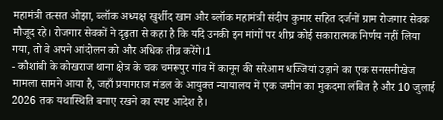महामंत्री तत्सत ओझा, ब्लॉक अध्यक्ष खुर्शीद खान और ब्लॉक महामंत्री संदीप कुमार सहित दर्जनों ग्राम रोजगार सेवक मौजूद रहे। रोजगार सेवकों ने दृढ़ता से कहा है कि यदि उनकी इन मांगों पर शीघ्र कोई सकारात्मक निर्णय नहीं लिया गया, तो वे अपने आंदोलन को और अधिक तीव्र करेंगे।1
- कौशांबी के कोखराज थाना क्षेत्र के चक चमरूपुर गांव में कानून की सरेआम धज्जियां उड़ाने का एक सनसनीखेज मामला सामने आया है, जहाँ प्रयागराज मंडल के आयुक्त न्यायालय में एक जमीन का मुकदमा लंबित है और 10 जुलाई 2026 तक यथास्थिति बनाए रखने का स्पष्ट आदेश है।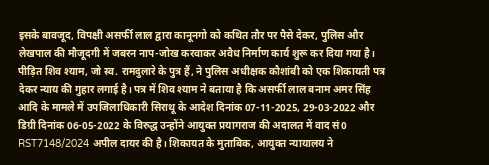इसके बावजूद, विपक्षी असर्फी लाल द्वारा कानूनगो को कथित तौर पर पैसे देकर, पुलिस और लेखपाल की मौजूदगी में जबरन नाप-जोख करवाकर अवैध निर्माण कार्य शुरू कर दिया गया है। पीड़ित शिव श्याम, जो स्व. रामदुलारे के पुत्र हैं, ने पुलिस अधीक्षक कौशांबी को एक शिकायती पत्र देकर न्याय की गुहार लगाई है। पत्र में शिव श्याम ने बताया है कि असर्फी लाल बनाम अमर सिंह आदि के मामले में उपजिलाधिकारी सिराथू के आदेश दिनांक 07-11-2025, 29-03-2022 और डिग्री दिनांक 06-05-2022 के विरुद्ध उन्होंने आयुक्त प्रयागराज की अदालत में वाद सं0 RST7148/2024 अपील दायर की है। शिकायत के मुताबिक, आयुक्त न्यायालय ने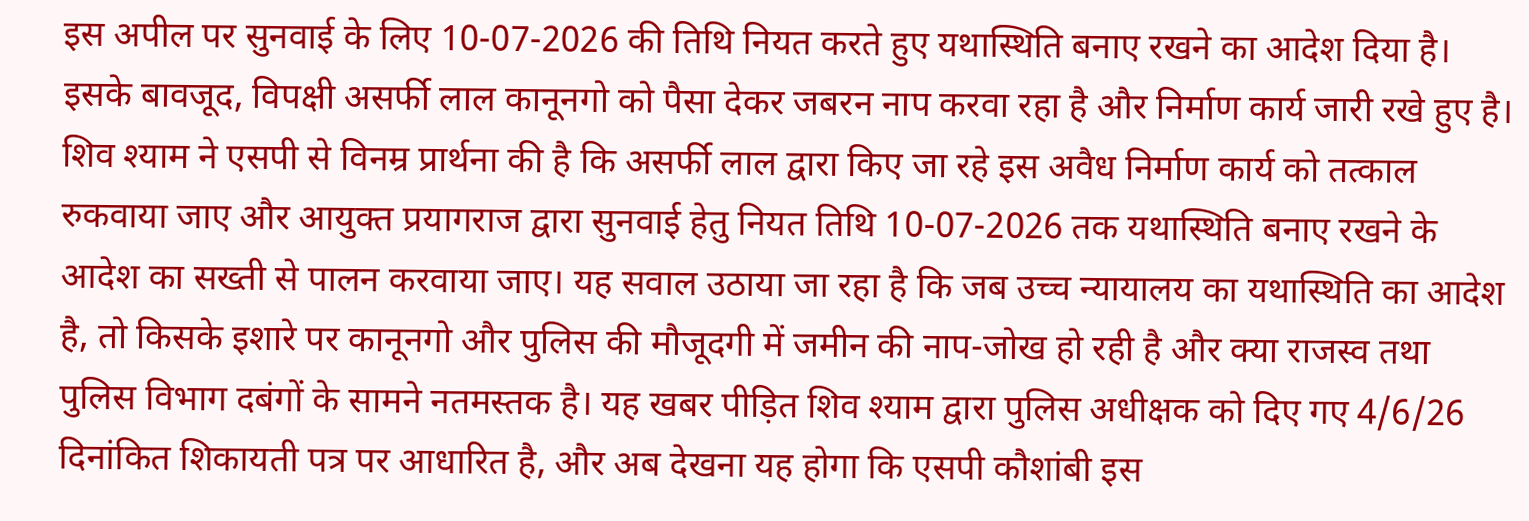इस अपील पर सुनवाई के लिए 10-07-2026 की तिथि नियत करते हुए यथास्थिति बनाए रखने का आदेश दिया है। इसके बावजूद, विपक्षी असर्फी लाल कानूनगो को पैसा देकर जबरन नाप करवा रहा है और निर्माण कार्य जारी रखे हुए है। शिव श्याम ने एसपी से विनम्र प्रार्थना की है कि असर्फी लाल द्वारा किए जा रहे इस अवैध निर्माण कार्य को तत्काल रुकवाया जाए और आयुक्त प्रयागराज द्वारा सुनवाई हेतु नियत तिथि 10-07-2026 तक यथास्थिति बनाए रखने के आदेश का सख्ती से पालन करवाया जाए। यह सवाल उठाया जा रहा है कि जब उच्च न्यायालय का यथास्थिति का आदेश है, तो किसके इशारे पर कानूनगो और पुलिस की मौजूदगी में जमीन की नाप-जोख हो रही है और क्या राजस्व तथा पुलिस विभाग दबंगों के सामने नतमस्तक है। यह खबर पीड़ित शिव श्याम द्वारा पुलिस अधीक्षक को दिए गए 4/6/26 दिनांकित शिकायती पत्र पर आधारित है, और अब देखना यह होगा कि एसपी कौशांबी इस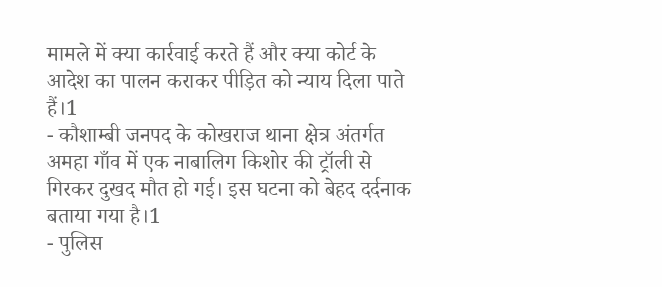मामले में क्या कार्रवाई करते हैं और क्या कोर्ट के आदेश का पालन कराकर पीड़ित को न्याय दिला पाते हैं।1
- कौशाम्बी जनपद के कोखराज थाना क्षेत्र अंतर्गत अमहा गाँव में एक नाबालिग किशोर की ट्रॉली से गिरकर दुखद मौत हो गई। इस घटना को बेहद दर्दनाक बताया गया है।1
- पुलिस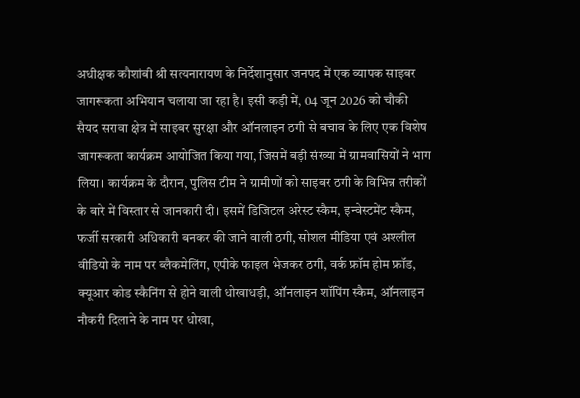अधीक्षक कौशांबी श्री सत्यनारायण के निर्देशानुसार जनपद में एक व्यापक साइबर जागरूकता अभियान चलाया जा रहा है। इसी कड़ी में, 04 जून 2026 को चौकी सैयद सरावा क्षेत्र में साइबर सुरक्षा और ऑनलाइन ठगी से बचाव के लिए एक विशेष जागरूकता कार्यक्रम आयोजित किया गया, जिसमें बड़ी संख्या में ग्रामवासियों ने भाग लिया। कार्यक्रम के दौरान, पुलिस टीम ने ग्रामीणों को साइबर ठगी के विभिन्न तरीकों के बारे में विस्तार से जानकारी दी। इसमें डिजिटल अरेस्ट स्कैम, इन्वेस्टमेंट स्कैम, फर्जी सरकारी अधिकारी बनकर की जाने वाली ठगी, सोशल मीडिया एवं अश्लील वीडियो के नाम पर ब्लैकमेलिंग, एपीके फाइल भेजकर ठगी, वर्क फ्रॉम होम फ्रॉड, क्यूआर कोड स्कैनिंग से होने वाली धोखाधड़ी, ऑनलाइन शॉपिंग स्कैम, ऑनलाइन नौकरी दिलाने के नाम पर धोखा,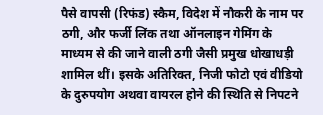पैसे वापसी (रिफंड) स्कैम, विदेश में नौकरी के नाम पर ठगी, और फर्जी लिंक तथा ऑनलाइन गेमिंग के माध्यम से की जाने वाली ठगी जैसी प्रमुख धोखाधड़ी शामिल थीं। इसके अतिरिक्त, निजी फोटो एवं वीडियो के दुरुपयोग अथवा वायरल होने की स्थिति से निपटने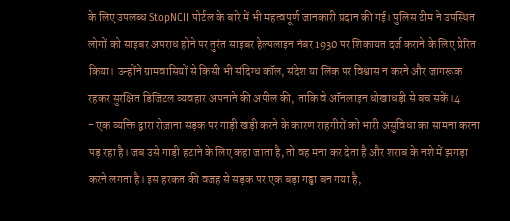के लिए उपलब्ध StopNCII पोर्टल के बारे में भी महत्वपूर्ण जानकारी प्रदान की गई। पुलिस टीम ने उपस्थित लोगों को साइबर अपराध होने पर तुरंत साइबर हेल्पलाइन नंबर 1930 पर शिकायत दर्ज कराने के लिए प्रेरित किया। उन्होंने ग्रामवासियों से किसी भी संदिग्ध कॉल, संदेश या लिंक पर विश्वास न करने और जागरूक रहकर सुरक्षित डिजिटल व्यवहार अपनाने की अपील की, ताकि वे ऑनलाइन धोखाधड़ी से बच सकें।4
- एक व्यक्ति द्वारा रोज़ाना सड़क पर गाड़ी खड़ी करने के कारण राहगीरों को भारी असुविधा का सामना करना पड़ रहा है। जब उसे गाड़ी हटाने के लिए कहा जाता है, तो वह मना कर देता है और शराब के नशे में झगड़ा करने लगता है। इस हरकत की वजह से सड़क पर एक बड़ा गड्ढा बन गया है,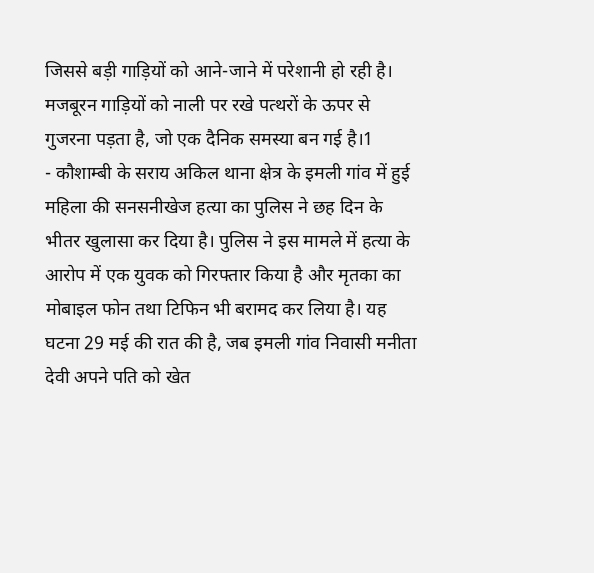जिससे बड़ी गाड़ियों को आने-जाने में परेशानी हो रही है। मजबूरन गाड़ियों को नाली पर रखे पत्थरों के ऊपर से गुजरना पड़ता है, जो एक दैनिक समस्या बन गई है।1
- कौशाम्बी के सराय अकिल थाना क्षेत्र के इमली गांव में हुई महिला की सनसनीखेज हत्या का पुलिस ने छह दिन के भीतर खुलासा कर दिया है। पुलिस ने इस मामले में हत्या के आरोप में एक युवक को गिरफ्तार किया है और मृतका का मोबाइल फोन तथा टिफिन भी बरामद कर लिया है। यह घटना 29 मई की रात की है, जब इमली गांव निवासी मनीता देवी अपने पति को खेत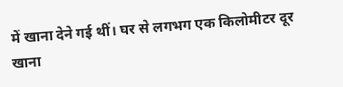में खाना देने गई थीं। घर से लगभग एक किलोमीटर दूर खाना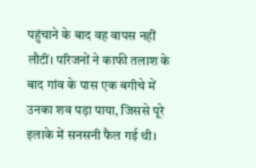पहुंचाने के बाद वह वापस नहीं लौटीं। परिजनों ने काफी तलाश के बाद गांव के पास एक बगीचे में उनका शव पड़ा पाया, जिससे पूरे इलाके में सनसनी फैल गई थी।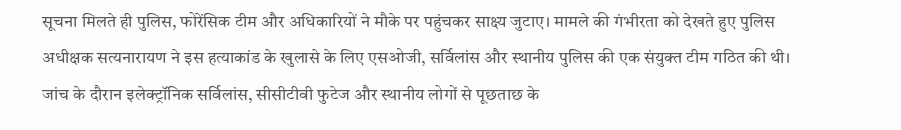सूचना मिलते ही पुलिस, फोरेंसिक टीम और अधिकारियों ने मौके पर पहुंचकर साक्ष्य जुटाए। मामले की गंभीरता को देखते हुए पुलिस अधीक्षक सत्यनारायण ने इस हत्याकांड के खुलासे के लिए एसओजी, सर्विलांस और स्थानीय पुलिस की एक संयुक्त टीम गठित की थी। जांच के दौरान इलेक्ट्रॉनिक सर्विलांस, सीसीटीवी फुटेज और स्थानीय लोगों से पूछताछ के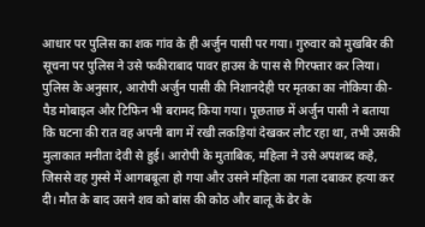आधार पर पुलिस का शक गांव के ही अर्जुन पासी पर गया। गुरुवार को मुखबिर की सूचना पर पुलिस ने उसे फकीराबाद पावर हाउस के पास से गिरफ्तार कर लिया। पुलिस के अनुसार, आरोपी अर्जुन पासी की निशानदेही पर मृतका का नोकिया की-पैड मोबाइल और टिफिन भी बरामद किया गया। पूछताछ में अर्जुन पासी ने बताया कि घटना की रात वह अपनी बाग में रखी लकड़ियां देखकर लौट रहा था, तभी उसकी मुलाकात मनीता देवी से हुई। आरोपी के मुताबिक, महिला ने उसे अपशब्द कहे, जिससे वह गुस्से में आगबबूला हो गया और उसने महिला का गला दबाकर हत्या कर दी। मौत के बाद उसने शव को बांस की कोठ और बालू के ढेर के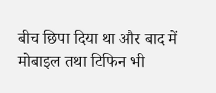बीच छिपा दिया था और बाद में मोबाइल तथा टिफिन भी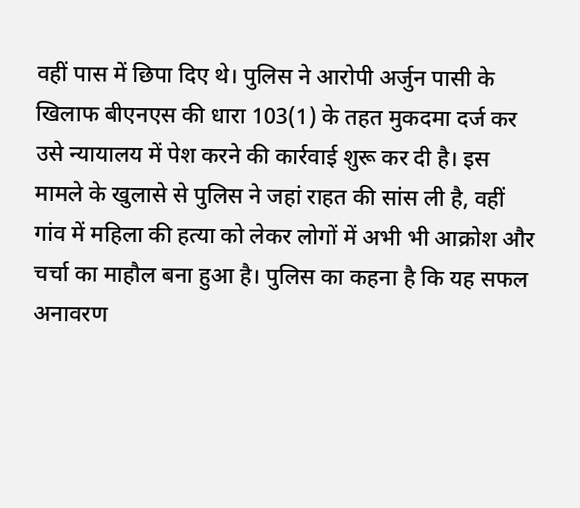वहीं पास में छिपा दिए थे। पुलिस ने आरोपी अर्जुन पासी के खिलाफ बीएनएस की धारा 103(1) के तहत मुकदमा दर्ज कर उसे न्यायालय में पेश करने की कार्रवाई शुरू कर दी है। इस मामले के खुलासे से पुलिस ने जहां राहत की सांस ली है, वहीं गांव में महिला की हत्या को लेकर लोगों में अभी भी आक्रोश और चर्चा का माहौल बना हुआ है। पुलिस का कहना है कि यह सफल अनावरण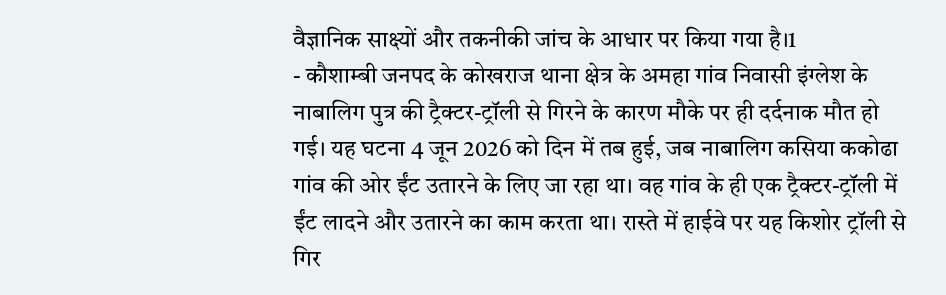वैज्ञानिक साक्ष्यों और तकनीकी जांच के आधार पर किया गया है।1
- कौशाम्बी जनपद के कोखराज थाना क्षेत्र के अमहा गांव निवासी इंग्लेश के नाबालिग पुत्र की ट्रैक्टर-ट्रॉली से गिरने के कारण मौके पर ही दर्दनाक मौत हो गई। यह घटना 4 जून 2026 को दिन में तब हुई, जब नाबालिग कसिया ककोढा गांव की ओर ईंट उतारने के लिए जा रहा था। वह गांव के ही एक ट्रैक्टर-ट्रॉली में ईंट लादने और उतारने का काम करता था। रास्ते में हाईवे पर यह किशोर ट्रॉली से गिर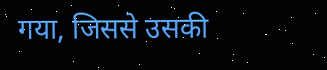गया, जिससे उसकी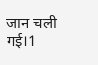जान चली गई।1